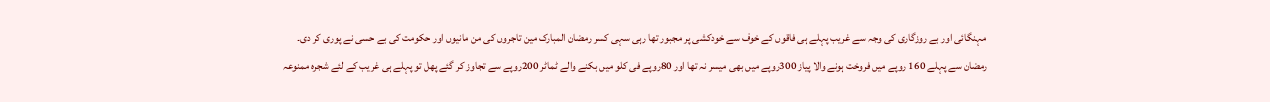مہنگائی اور بے روزگاری کی وجہ سے غریب پہلے ہی فاقوں کے خوف سے خودکشی پر مجبور تھا رہی سہی کسر رمضان المبارک مین تاجروں کی من مانیوں اور حکومت کی بے حسی نے پوری کر دی۔ رمضان سے پہلے 160 روپے میں فروخت ہونے والا پیاز 300روپے میں بھی میسر نہ تھا اور 80روپے فی کلو میں بکنے والے ٹماٹر 200روپے سے تجاوز کر گئے پھل تو پہلے ہی غریب کے لئے شجرہ ممنوعہ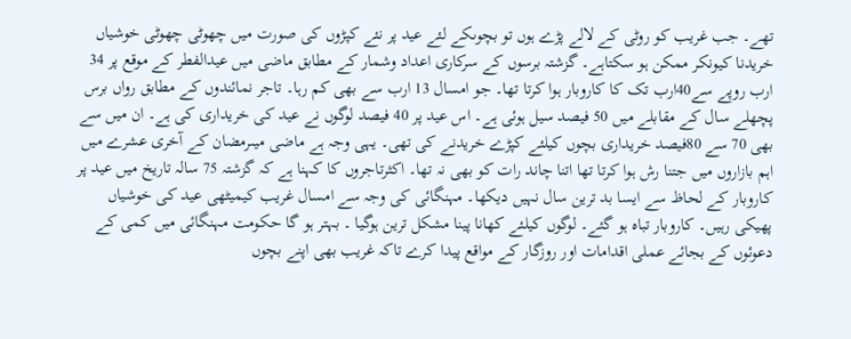تھے۔ جب غریب کو روٹی کے لالے پڑے ہوں تو بچوںکے لئے عید پر نئے کپڑوں کی صورت میں چھوٹی چھوٹی خوشیاں خریدنا کیونکر ممکن ہو سکتاہے۔ گزشتہ برسوں کے سرکاری اعداد وشمار کے مطابق ماضی میں عیدالفطر کے موقع پر 34 ارب روپے سے40ارب تک کا کاروبار ہوا کرتا تھا۔ جو امسال 13 ارب سے بھی کم رہا۔ تاجر نمائندوں کے مطابق رواں برس پچھلے سال کے مقابلے میں 50 فیصد سیل ہوئی ہے۔ اس عید پر 40 فیصد لوگوں نے عید کی خریداری کی ہے۔ ان میں سے بھی 70 سے 80فیصد خریداری بچوں کیلئے کپڑے خریدنے کی تھی۔ یہی وجہ ہے ماضی میںرمضان کے آخری عشرے میں اہم بازاروں میں جتنا رش ہوا کرتا تھا اتنا چاند رات کو بھی نہ تھا۔ اکثرتاجروں کا کہنا ہے کہ گزشتہ 75 سالہ تاریخ میں عید پر کاروبار کے لحاظ سے ایسا بد ترین سال نہیں دیکھا۔ مہنگائی کی وجہ سے امسال غریب کیمیٹھی عید کی خوشیاں پھیکی رہیں۔ کاروبار تباہ ہو گئے۔ لوگوں کیلئے کھانا پینا مشکل ترین ہوگیا ۔ بہتر ہو گا حکومت مہنگائی میں کمی کے دعوئوں کے بجائے عملی اقدامات اور روزگار کے مواقع پیدا کرے تاکہ غریب بھی اپنے بچوں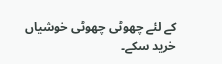کے لئے چھوٹی چھوٹی خوشیاں خرید سکے۔